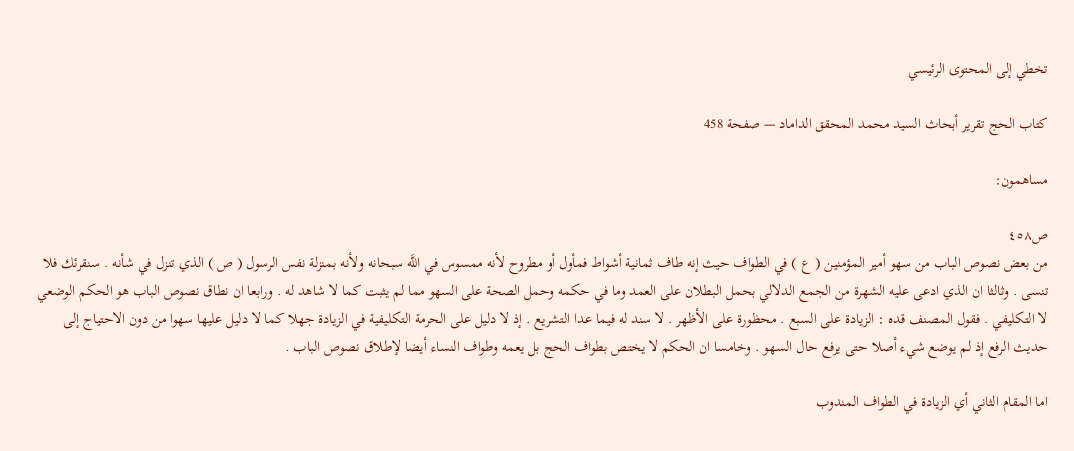تخطي إلى المحتوى الرئيسي

كتاب الحج تقرير أبحاث السيد محمد المحقق الداماد — صفحة 458

مساهمون:

ص٤٥٨
من بعض نصوص الباب من سهو أمير المؤمنين ( ع ) في الطواف حيث إنه طاف ثمانية أشواط فمأول أو مطروح لأنه ممسوس في اللَّه سبحانه ولأنه بمنزلة نفس الرسول ( ص ) الذي تنزل في شأنه . سنقرئك فلا تنسى . وثالثا ان الذي ادعى عليه الشهرة من الجمع الدلالي بحمل البطلان على العمد وما في حكمه وحمل الصحة على السهو مما لم يثبت كما لا شاهد له . ورابعا ان نطاق نصوص الباب هو الحكم الوضعي لا التكليفي . فقول المصنف قده : الزيادة على السبع . محظورة على الأظهر . لا سند له فيما عدا التشريع . إذ لا دليل على الحرمة التكليفية في الزيادة جهلا كما لا دليل عليها سهوا من دون الاحتياج إلى حديث الرفع إذ لم يوضع شيء أصلا حتى يرفع حال السهو . وخامسا ان الحكم لا يختص بطواف الحج بل يعمه وطواف النساء أيضا لإطلاق نصوص الباب .

اما المقام الثاني أي الزيادة في الطواف المندوب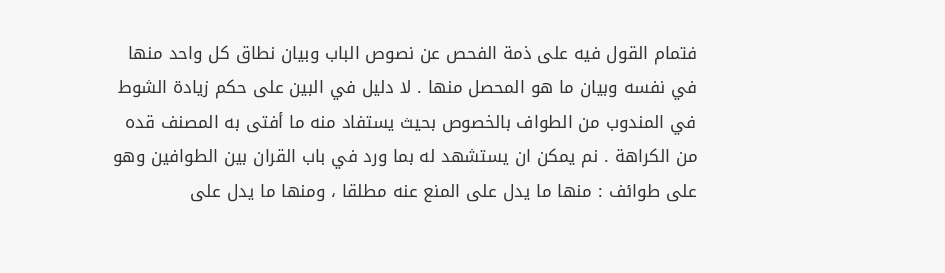فتمام القول فيه على ذمة الفحص عن نصوص الباب وبيان نطاق كل واحد منها في نفسه وبيان ما هو المحصل منها . لا دليل في البين على حكم زيادة الشوط في المندوب من الطواف بالخصوص بحيث يستفاد منه ما أفتى به المصنف قده من الكراهة . نم يمكن ان يستشهد له بما ورد في باب القران بين الطوافين وهو على طوائف : منها ما يدل على المنع عنه مطلقا ، ومنها ما يدل على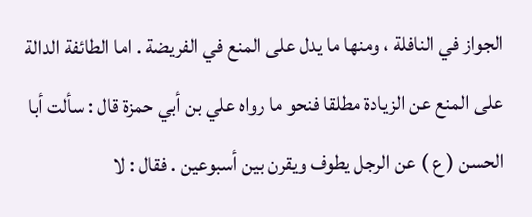الجواز في النافلة ، ومنها ما يدل على المنع في الفريضة . اما الطائفة الدالة على المنع عن الزيادة مطلقا فنحو ما رواه علي بن أبي حمزة قال : سألت أبا الحسن ( ع ) عن الرجل يطوف ويقرن بين أسبوعين . فقال : لا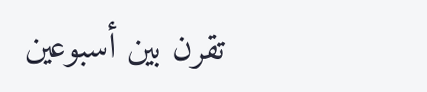تقرن بين أسبوعين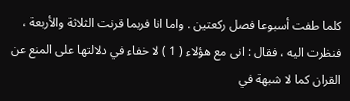كلما طفت أسبوعا فصل ركعتين . واما انا فربما قرنت الثلاثة والأربعة ، فنظرت اليه ، فقال : انى مع هؤلاء ( 1 ) لا خفاء في دلالتها على المنع عن القران كما لا شبهة في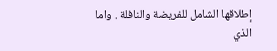إطلاقها الشامل للفريضة والنافلة . واما الذي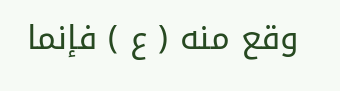وقع منه ( ع ) فإنما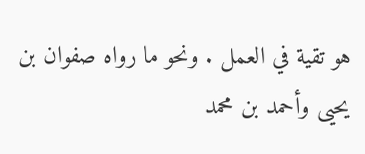هو تقية في العمل . ونحو ما رواه صفوان بن يحيى وأحمد بن محمد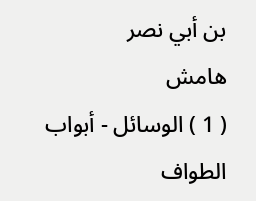بن أبي نصر
هامش
( 1 ) الوسائل - أبواب الطواف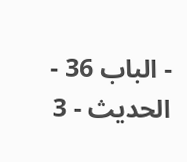- الباب 36 - الحديث - 3